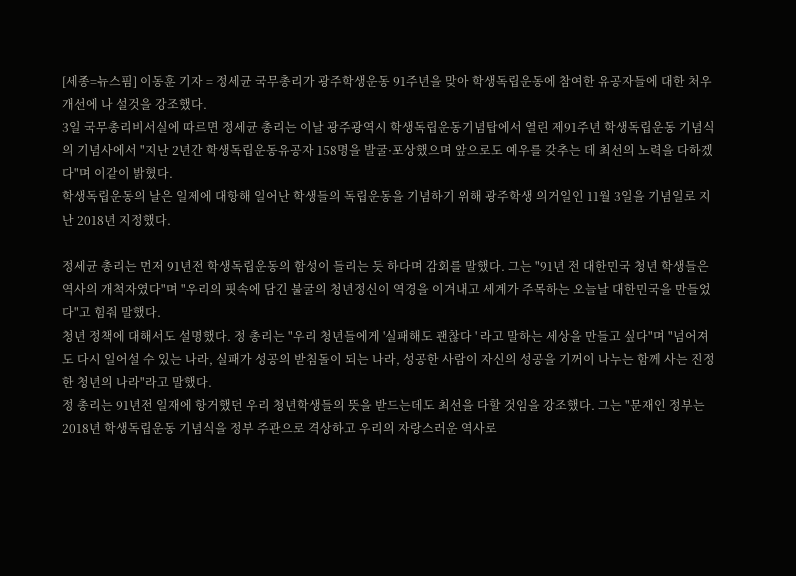[세종=뉴스핌] 이동훈 기자 = 정세균 국무총리가 광주학생운동 91주년을 맞아 학생독립운동에 참여한 유공자들에 대한 처우 개선에 나 설것을 강조했다.
3일 국무총리비서실에 따르면 정세균 총리는 이날 광주광역시 학생독립운동기념탑에서 열린 제91주년 학생독립운동 기념식의 기념사에서 "지난 2년간 학생독립운동유공자 158명을 발굴·포상했으며 앞으로도 예우를 갖추는 데 최선의 노력을 다하겠다"며 이같이 밝혔다.
학생독립운동의 날은 일제에 대항해 일어난 학생들의 독립운동을 기념하기 위해 광주학생 의거일인 11월 3일을 기념일로 지난 2018년 지정했다.

정세균 총리는 먼저 91년전 학생독립운동의 함성이 들리는 듯 하다며 감회를 말했다. 그는 "91년 전 대한민국 청년 학생들은 역사의 개척자였다"며 "우리의 핏속에 담긴 불굴의 청년정신이 역경을 이겨내고 세계가 주목하는 오늘날 대한민국을 만들었다"고 힘줘 말했다.
청년 정책에 대해서도 설명했다. 정 총리는 "우리 청년들에게 '실패해도 괜찮다 ' 라고 말하는 세상을 만들고 싶다"며 "넘어져도 다시 일어설 수 있는 나라, 실패가 성공의 받침돌이 되는 나라, 성공한 사람이 자신의 성공을 기꺼이 나누는 함께 사는 진정한 청년의 나라"라고 말했다.
정 총리는 91년전 일재에 항거했던 우리 청년학생들의 뜻을 받드는데도 최선을 다할 것임을 강조했다. 그는 "문재인 정부는 2018년 학생독립운동 기념식을 정부 주관으로 격상하고 우리의 자랑스러운 역사로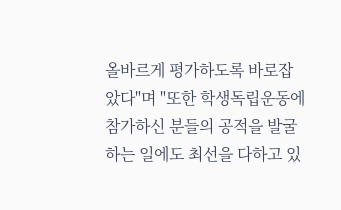올바르게 평가하도록 바로잡았다"며 "또한 학생독립운동에 참가하신 분들의 공적을 발굴하는 일에도 최선을 다하고 있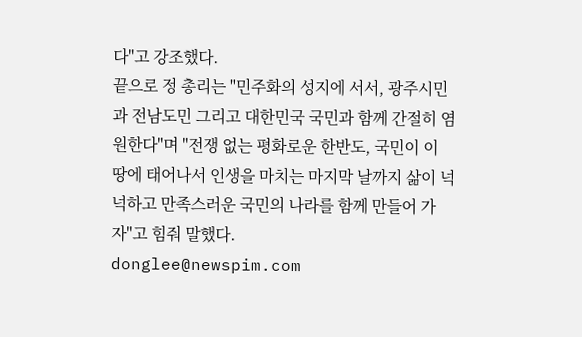다"고 강조했다.
끝으로 정 총리는 "민주화의 성지에 서서, 광주시민과 전남도민 그리고 대한민국 국민과 함께 간절히 염원한다"며 "전쟁 없는 평화로운 한반도, 국민이 이 땅에 태어나서 인생을 마치는 마지막 날까지 삶이 넉넉하고 만족스러운 국민의 나라를 함께 만들어 가자"고 힘줘 말했다.
donglee@newspim.com